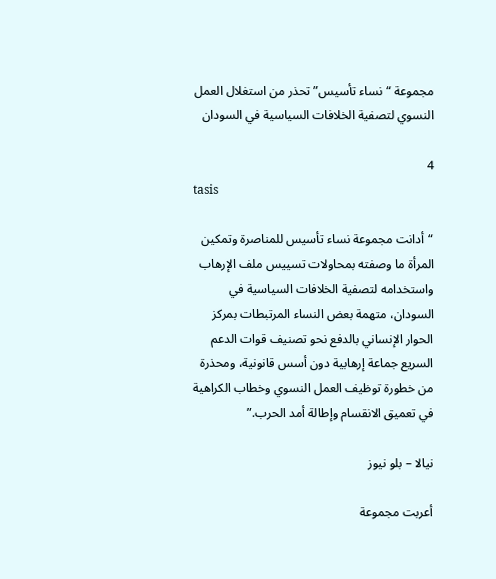مجموعة “نساء تأسيس” تحذر من استغلال العمل النسوي لتصفية الخلافات السياسية في السودان

4
tasis

“أدانت مجموعة نساء تأسيس للمناصرة وتمكين المرأة ما وصفته بمحاولات تسييس ملف الإرهاب واستخدامه لتصفية الخلافات السياسية في السودان، متهمة بعض النساء المرتبطات بمركز الحوار الإنساني بالدفع نحو تصنيف قوات الدعم السريع جماعة إرهابية دون أسس قانونية، ومحذرة من خطورة توظيف العمل النسوي وخطاب الكراهية في تعميق الانقسام وإطالة أمد الحرب.”

نيالا – بلو نيوز

أعربت مجموعة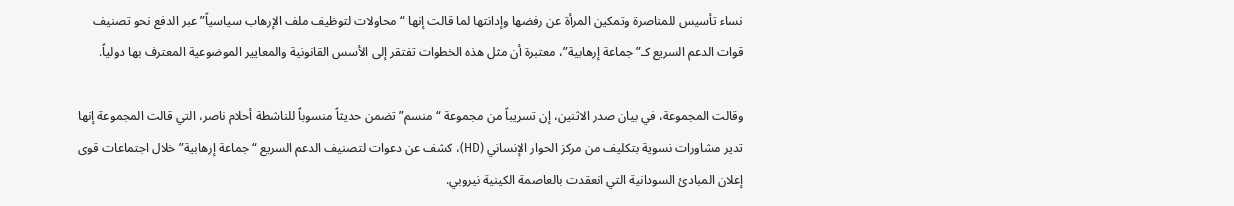نساء تأسيس للمناصرة وتمكين المرأة عن رفضها وإدانتها لما قالت إنها “محاولات لتوظيف ملف الإرهاب سياسياً” عبر الدفع نحو تصنيف قوات الدعم السريع كـ”جماعة إرهابية”، معتبرة أن مثل هذه الخطوات تفتقر إلى الأسس القانونية والمعايير الموضوعية المعترف بها دولياً.

وقالت المجموعة، في بيان صدر الاثنين، إن تسريباً من مجموعة “منسم” تضمن حديثاً منسوباً للناشطة أحلام ناصر، التي قالت المجموعة إنها تدير مشاورات نسوية بتكليف من مركز الحوار الإنساني (HD)، كشف عن دعوات لتصنيف الدعم السريع “جماعة إرهابية” خلال اجتماعات قوى إعلان المبادئ السودانية التي انعقدت بالعاصمة الكينية نيروبي.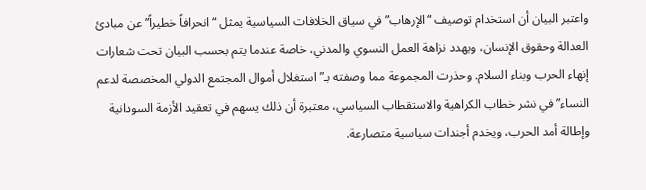واعتبر البيان أن استخدام توصيف “الإرهاب” في سياق الخلافات السياسية يمثل “انحرافاً خطيراً” عن مبادئ العدالة وحقوق الإنسان، ويهدد نزاهة العمل النسوي والمدني، خاصة عندما يتم بحسب البيان تحت شعارات إنهاء الحرب وبناء السلام. وحذرت المجموعة مما وصفته بـ”استغلال أموال المجتمع الدولي المخصصة لدعم النساء” في نشر خطاب الكراهية والاستقطاب السياسي، معتبرة أن ذلك يسهم في تعقيد الأزمة السودانية وإطالة أمد الحرب، ويخدم أجندات سياسية متصارعة.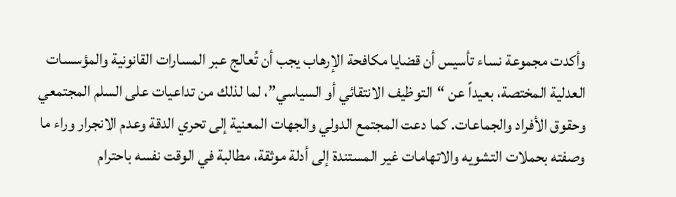وأكدت مجموعة نساء تأسيس أن قضايا مكافحة الإرهاب يجب أن تُعالج عبر المسارات القانونية والمؤسسات العدلية المختصة، بعيداً عن “التوظيف الانتقائي أو السياسي”، لما لذلك من تداعيات على السلم المجتمعي وحقوق الأفراد والجماعات. كما دعت المجتمع الدولي والجهات المعنية إلى تحري الدقة وعدم الانجرار وراء ما وصفته بحملات التشويه والاتهامات غير المستندة إلى أدلة موثقة، مطالبة في الوقت نفسه باحترام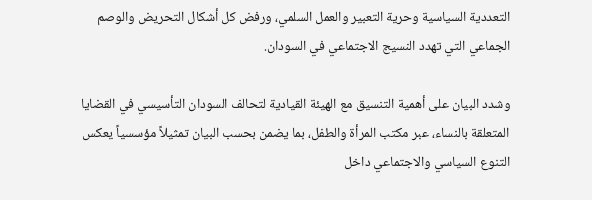التعددية السياسية وحرية التعبير والعمل السلمي، ورفض كل أشكال التحريض والوصم الجماعي التي تهدد النسيج الاجتماعي في السودان.

وشدد البيان على أهمية التنسيق مع الهيئة القيادية لتحالف السودان التأسيسي في القضايا المتعلقة بالنساء، عبر مكتب المرأة والطفل، بما يضمن بحسب البيان تمثيلاً مؤسسياً يعكس التنوع السياسي والاجتماعي داخل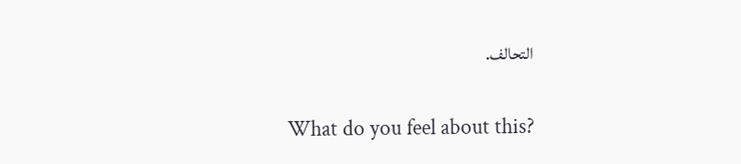التحالف.

What do you feel about this?